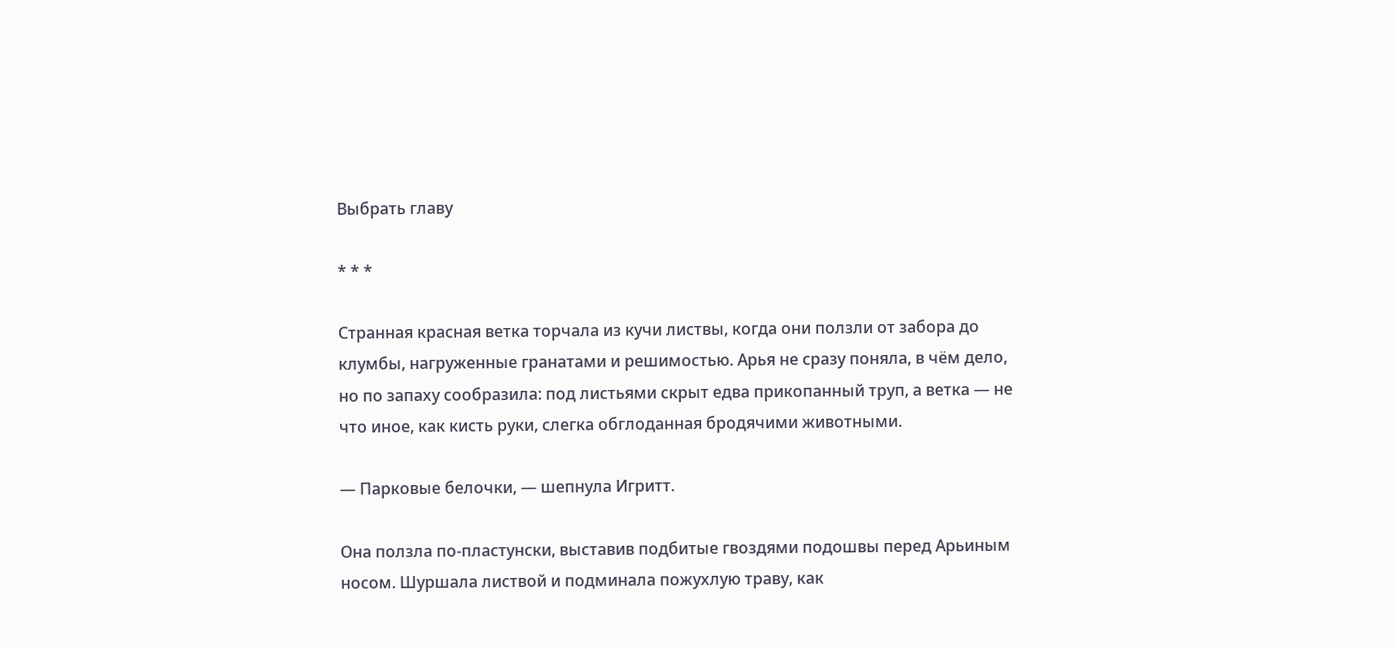Выбрать главу

* * *

Странная красная ветка торчала из кучи листвы, когда они ползли от забора до клумбы, нагруженные гранатами и решимостью. Арья не сразу поняла, в чём дело, но по запаху сообразила: под листьями скрыт едва прикопанный труп, а ветка — не что иное, как кисть руки, слегка обглоданная бродячими животными.

— Парковые белочки, — шепнула Игритт.

Она ползла по-пластунски, выставив подбитые гвоздями подошвы перед Арьиным носом. Шуршала листвой и подминала пожухлую траву, как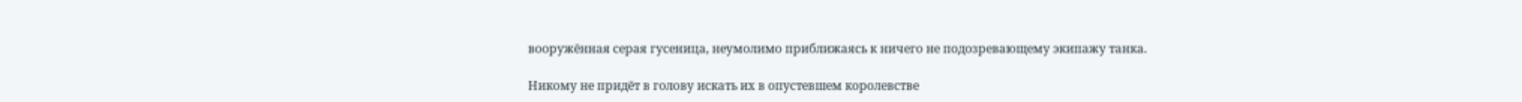вооружённая серая гусеница, неумолимо приближаясь к ничего не подозревающему экипажу танка.

Никому не придёт в голову искать их в опустевшем королевстве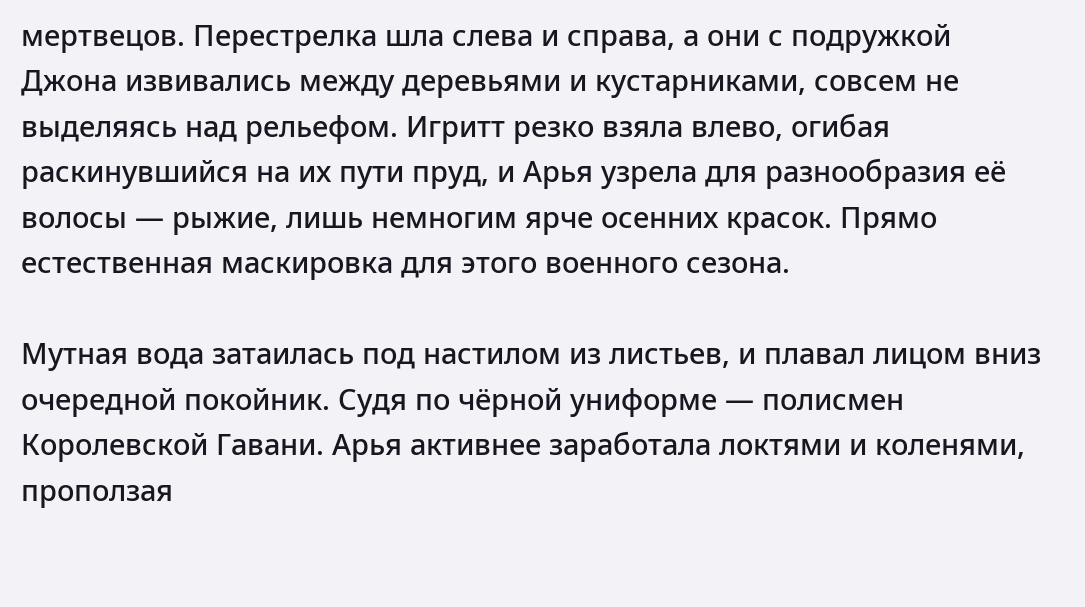мертвецов. Перестрелка шла слева и справа, а они с подружкой Джона извивались между деревьями и кустарниками, совсем не выделяясь над рельефом. Игритт резко взяла влево, огибая раскинувшийся на их пути пруд, и Арья узрела для разнообразия её волосы — рыжие, лишь немногим ярче осенних красок. Прямо естественная маскировка для этого военного сезона.

Мутная вода затаилась под настилом из листьев, и плавал лицом вниз очередной покойник. Судя по чёрной униформе — полисмен Королевской Гавани. Арья активнее заработала локтями и коленями, проползая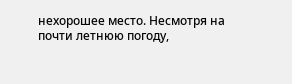нехорошее место. Несмотря на почти летнюю погоду,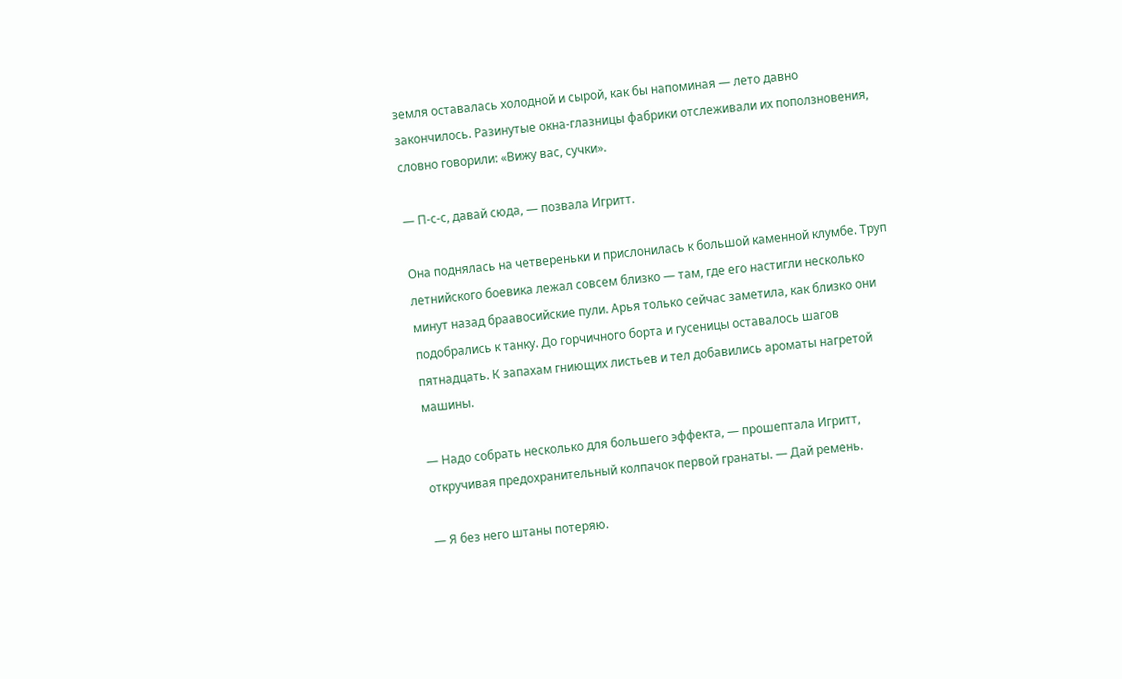земля оставалась холодной и сырой, как бы напоминая — лето давно закончилось. Разинутые окна-глазницы фабрики отслеживали их поползновения, словно говорили: «Вижу вас, сучки».

— П-с-с, давай сюда, — позвала Игритт.

Она поднялась на четвереньки и прислонилась к большой каменной клумбе. Труп летнийского боевика лежал совсем близко — там, где его настигли несколько минут назад браавосийские пули. Арья только сейчас заметила, как близко они подобрались к танку. До горчичного борта и гусеницы оставалось шагов пятнадцать. К запахам гниющих листьев и тел добавились ароматы нагретой машины.

— Надо собрать несколько для большего эффекта, — прошептала Игритт, откручивая предохранительный колпачок первой гранаты. — Дай ремень.

— Я без него штаны потеряю.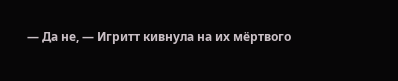— Да не, — Игритт кивнула на их мёртвого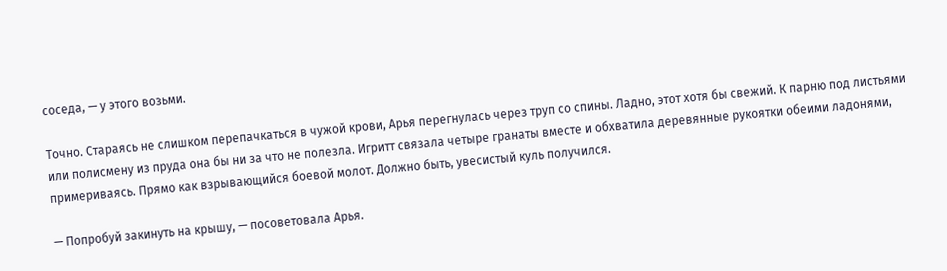соседа, — у этого возьми.

Точно. Стараясь не слишком перепачкаться в чужой крови, Арья перегнулась через труп со спины. Ладно, этот хотя бы свежий. К парню под листьями или полисмену из пруда она бы ни за что не полезла. Игритт связала четыре гранаты вместе и обхватила деревянные рукоятки обеими ладонями, примериваясь. Прямо как взрывающийся боевой молот. Должно быть, увесистый куль получился.

— Попробуй закинуть на крышу, — посоветовала Арья.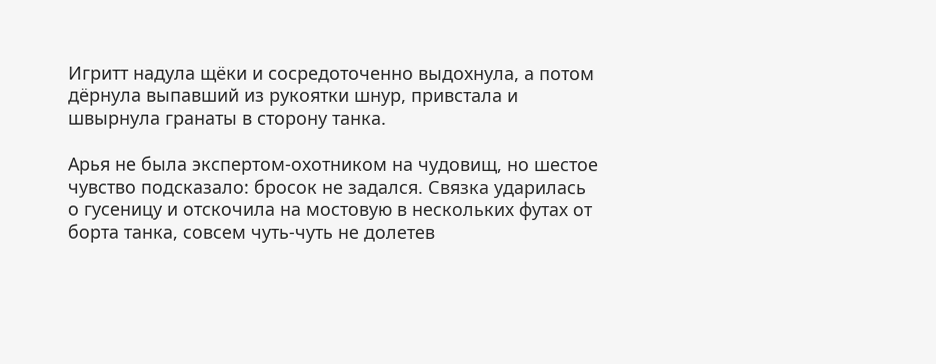Игритт надула щёки и сосредоточенно выдохнула, а потом дёрнула выпавший из рукоятки шнур, привстала и швырнула гранаты в сторону танка.

Арья не была экспертом-охотником на чудовищ, но шестое чувство подсказало: бросок не задался. Связка ударилась о гусеницу и отскочила на мостовую в нескольких футах от борта танка, совсем чуть-чуть не долетев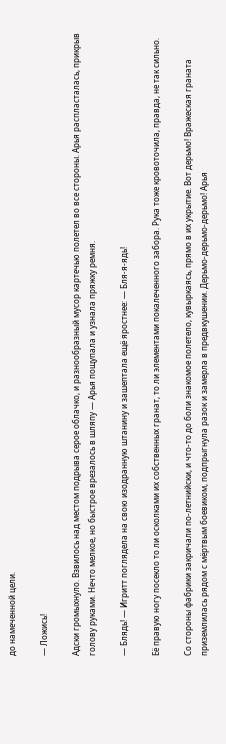до намеченной цели.

— Ложись!

Адски громыхнуло. Взвилось над местом подрыва серое облачко, и разнообразный мусор картечью полетел во все стороны. Арья распласталась, прикрыв голову руками. Нечто мелкое, но быстрое врезалось в шляпу — Арья пощупала и узнала пряжку ремня.

— Блядь! — Игритт поглядела на свою изодранную штанину и зашептала ещё яростнее: — Бля-я-ядь!

Её правую ногу посекло то ли осколками их собственных гранат, то ли элементами покалеченного забора. Рука тоже кровоточила, правда, не так сильно.

Со стороны фабрики закричали по-летнийски, и что-то до боли знакомое полетело, кувыркаясь, прямо в их укрытие. Вот дерьмо! Вражеская граната приземлилась рядом с мёртвым боевиком, подпрыгнула разок и замерла в предвкушении. Дерьмо-дерьмо-дерьмо! Арья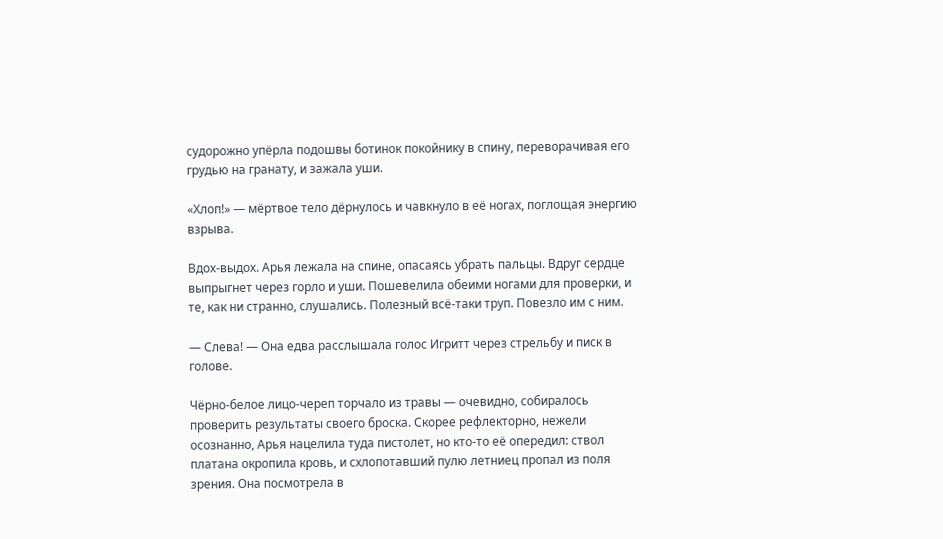судорожно упёрла подошвы ботинок покойнику в спину, переворачивая его грудью на гранату, и зажала уши.

«Хлоп!» — мёртвое тело дёрнулось и чавкнуло в её ногах, поглощая энергию взрыва.

Вдох-выдох. Арья лежала на спине, опасаясь убрать пальцы. Вдруг сердце выпрыгнет через горло и уши. Пошевелила обеими ногами для проверки, и те, как ни странно, слушались. Полезный всё-таки труп. Повезло им с ним.

— Слева! — Она едва расслышала голос Игритт через стрельбу и писк в голове.

Чёрно-белое лицо-череп торчало из травы — очевидно, собиралось проверить результаты своего броска. Скорее рефлекторно, нежели осознанно, Арья нацелила туда пистолет, но кто-то её опередил: ствол платана окропила кровь, и схлопотавший пулю летниец пропал из поля зрения. Она посмотрела в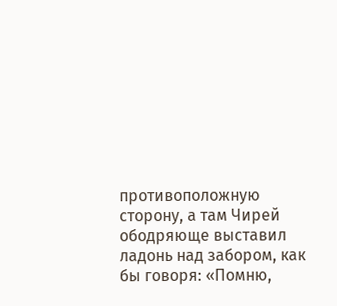противоположную сторону, а там Чирей ободряюще выставил ладонь над забором, как бы говоря: «Помню,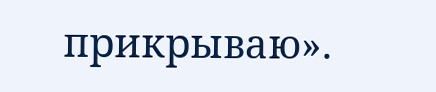прикрываю».